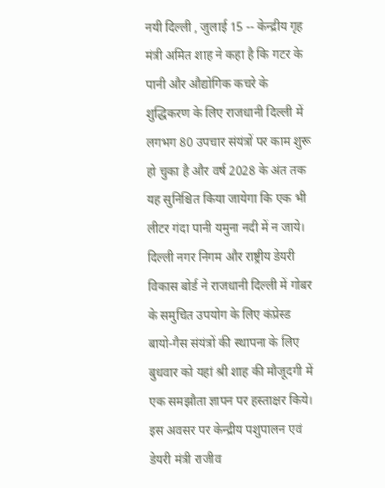नयी दिल्ली , जुलाई 15 -- केन्द्रीय गृह मंत्री अमित शाह ने कहा है कि गटर के पानी और औद्योगिक कचरे के शुद्धिकरण के लिए राजधानी दिल्ली में लगभग 80 उपचार संयंत्रों पर काम शुरू हो चुका है और वर्ष 2028 के अंत तक यह सुनिश्चित किया जायेगा कि एक भी लीटर गंदा पानी यमुना नदी में न जाये।
दिल्ली नगर निगम और राष्ट्रीय डेयरी विकास बोर्ड ने राजधानी दिल्ली में गोबर के समुचित उपयोग के लिए कंप्रेस्ड बायो-गैस संयंत्रों की स्थापना के लिए बुधवार को यहां श्री शाह की मौजूदगी में एक समझौता ज्ञापन पर हस्ताक्षर किये। इस अवसर पर केन्द्रीय पशुपालन एवं डेयरी मंत्री राजीव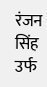रंजन सिंह उर्फ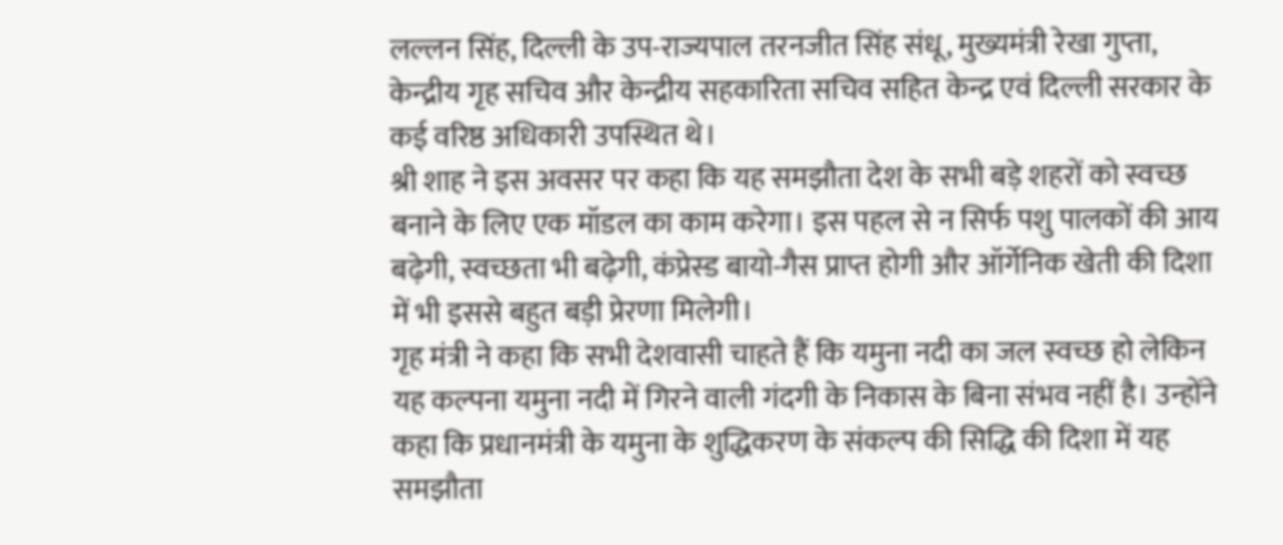लल्लन सिंह, दिल्ली के उप-राज्यपाल तरनजीत सिंह संधू, मुख्यमंत्री रेखा गुप्ता, केन्द्रीय गृह सचिव और केन्द्रीय सहकारिता सचिव सहित केन्द्र एवं दिल्ली सरकार के कई वरिष्ठ अधिकारी उपस्थित थे।
श्री शाह ने इस अवसर पर कहा कि यह समझौता देश के सभी बड़े शहरों को स्वच्छ बनाने के लिए एक मॉडल का काम करेगा। इस पहल से न सिर्फ पशु पालकों की आय बढ़ेगी, स्वच्छता भी बढ़ेगी, कंप्रेस्ड बायो-गैस प्राप्त होगी और ऑर्गेनिक खेती की दिशा में भी इससे बहुत बड़ी प्रेरणा मिलेगी।
गृह मंत्री ने कहा कि सभी देशवासी चाहते हैं कि यमुना नदी का जल स्वच्छ हो लेकिन यह कल्पना यमुना नदी में गिरने वाली गंदगी के निकास के बिना संभव नहीं है। उन्होंने कहा कि प्रधानमंत्री के यमुना के शुद्धिकरण के संकल्प की सिद्धि की दिशा में यह समझौता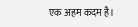एक अहम कदम है।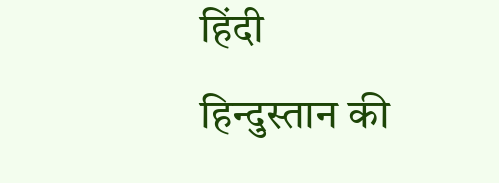हिंदी हिन्दुस्तान की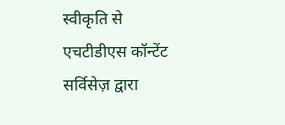स्वीकृति से एचटीडीएस कॉन्टेंट सर्विसेज़ द्वारा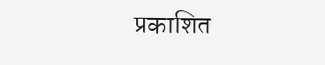प्रकाशित